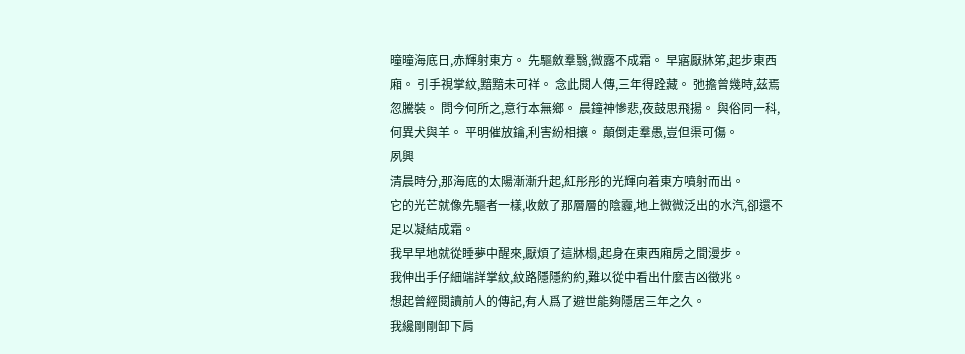曈曈海底日,赤輝射東方。 先驅斂羣翳,微露不成霜。 早寤厭牀笫,起步東西廂。 引手視掌紋,黯黯未可祥。 念此閱人傳,三年得跧藏。 弛擔曾幾時,茲焉忽騰裝。 問今何所之,意行本無鄉。 晨鐘神慘悲,夜鼓思飛揚。 與俗同一科,何異犬與羊。 平明催放鑰,利害紛相攘。 顛倒走羣愚,豈但渠可傷。
夙興
清晨時分,那海底的太陽漸漸升起,紅彤彤的光輝向着東方噴射而出。
它的光芒就像先驅者一樣,收斂了那層層的陰霾,地上微微泛出的水汽,卻還不足以凝結成霜。
我早早地就從睡夢中醒來,厭煩了這牀榻,起身在東西廂房之間漫步。
我伸出手仔細端詳掌紋,紋路隱隱約約,難以從中看出什麼吉凶徵兆。
想起曾經閱讀前人的傳記,有人爲了避世能夠隱居三年之久。
我纔剛剛卸下肩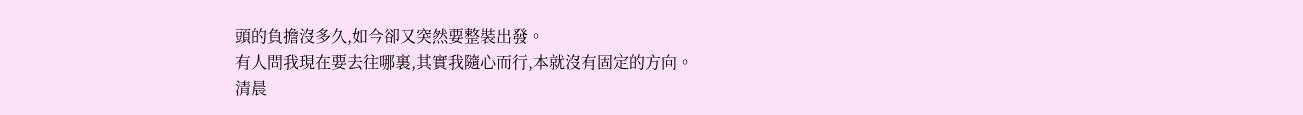頭的負擔沒多久,如今卻又突然要整裝出發。
有人問我現在要去往哪裏,其實我隨心而行,本就沒有固定的方向。
清晨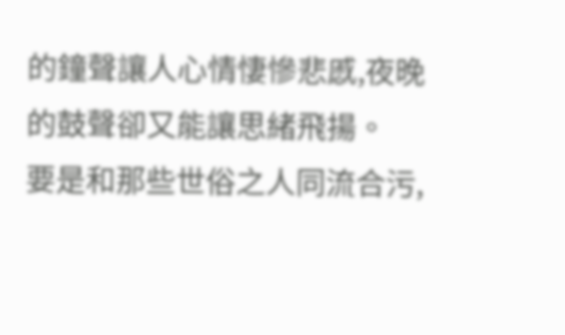的鐘聲讓人心情悽慘悲慼,夜晚的鼓聲卻又能讓思緒飛揚。
要是和那些世俗之人同流合污,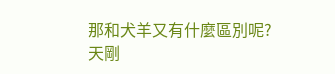那和犬羊又有什麼區別呢?
天剛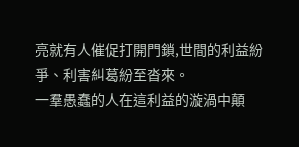亮就有人催促打開門鎖,世間的利益紛爭、利害糾葛紛至沓來。
一羣愚蠢的人在這利益的漩渦中顛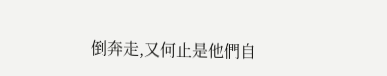倒奔走,又何止是他們自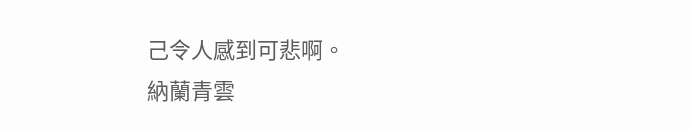己令人感到可悲啊。
納蘭青雲